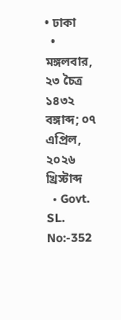• ঢাকা
  • মঙ্গলবার, ২৩ চৈত্র ১৪৩২ বঙ্গাব্দ; ০৭ এপ্রিল, ২০২৬ খ্রিস্টাব্দ
  • Govt. SL. No:-352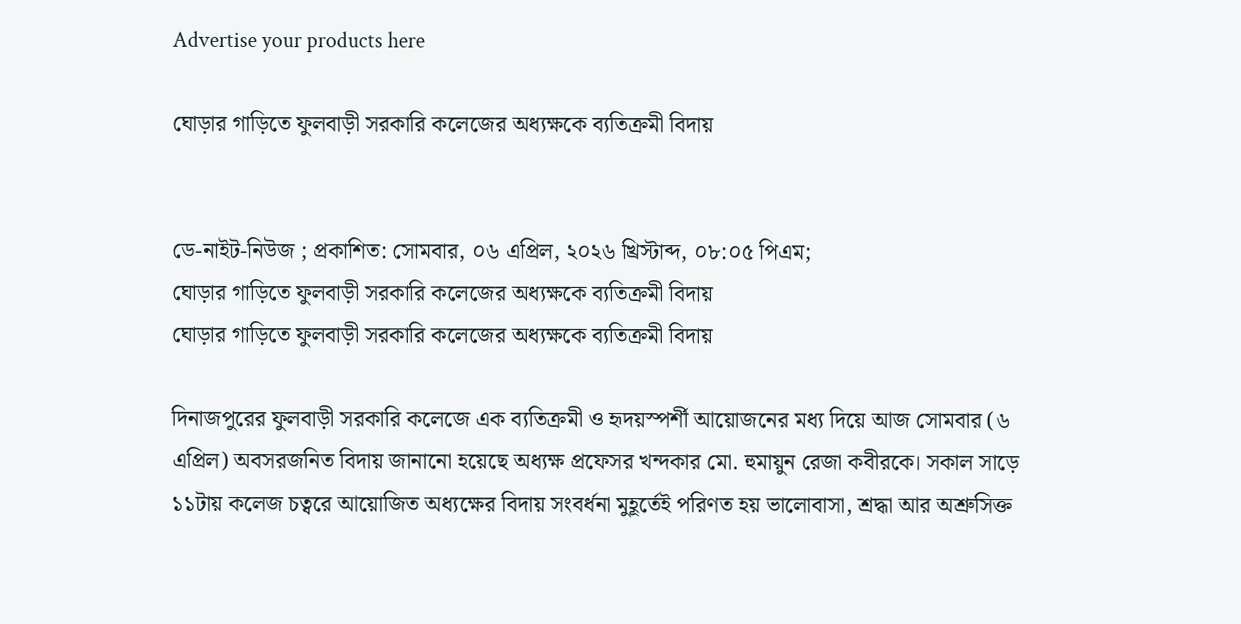Advertise your products here

ঘোড়ার গাড়িতে ফুলবাড়ী সরকারি কলেজের অধ্যক্ষকে ব্যতিক্রমী বিদায়


ডে-নাইট-নিউজ ; প্রকাশিত: সোমবার, ০৬ এপ্রিল, ২০২৬ খ্রিস্টাব্দ, ০৮:০৫ পিএম;
ঘোড়ার গাড়িতে ফুলবাড়ী সরকারি কলেজের অধ্যক্ষকে ব্যতিক্রমী বিদায়
ঘোড়ার গাড়িতে ফুলবাড়ী সরকারি কলেজের অধ্যক্ষকে ব্যতিক্রমী বিদায়

দিনাজপুরের ফুলবাড়ী সরকারি কলেজে এক ব্যতিক্রমী ও হৃদয়স্পর্শী আয়োজনের মধ্য দিয়ে আজ সোমবার (৬ এপ্রিল) অবসরজনিত বিদায় জানানো হয়েছে অধ্যক্ষ প্রফেসর খন্দকার মো. হুমায়ুন রেজা কবীরকে। সকাল সাড়ে ১১টায় কলেজ চত্বরে আয়োজিত অধ্যক্ষের বিদায় সংবর্ধনা মুহূর্তেই পরিণত হয় ভালোবাসা, শ্রদ্ধা আর অশ্রুসিক্ত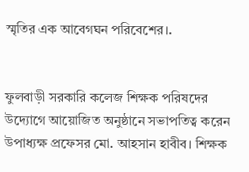স্মৃতির এক আবেগঘন পরিবেশের।.


ফুলবাড়ী সরকারি কলেজ শিক্ষক পরিষদের উদ্যোগে আয়োজিত অনুষ্ঠানে সভাপতিত্ব করেন উপাধ্যক্ষ প্রফেসর মো. আহসান হাবীব। শিক্ষক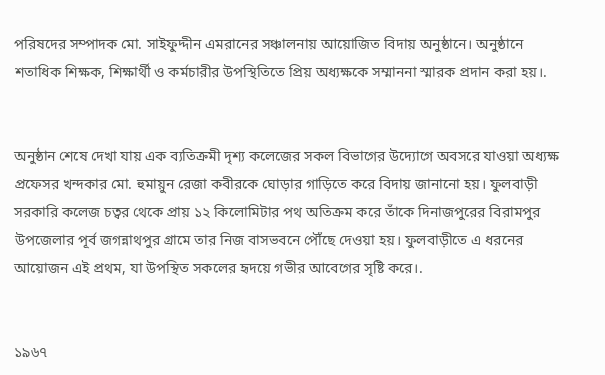পরিষদের সম্পাদক মো. সাইফুদ্দীন এমরানের সঞ্চালনায় আয়োজিত বিদায় অনুষ্ঠানে। অনুষ্ঠানে শতাধিক শিক্ষক, শিক্ষার্থী ও কর্মচারীর উপস্থিতিতে প্রিয় অধ্যক্ষকে সম্মাননা স্মারক প্রদান করা হয়।.


অনুষ্ঠান শেষে দেখা যায় এক ব্যতিক্রমী দৃশ্য কলেজের সকল বিভাগের উদ্যোগে অবসরে যাওয়া অধ্যক্ষ প্রফেসর খন্দকার মো. হুমায়ুন রেজা কবীরকে ঘোড়ার গাড়িতে করে বিদায় জানানো হয়। ফুলবাড়ী সরকারি কলেজ চত্বর থেকে প্রায় ১২ কিলোমিটার পথ অতিক্রম করে তাঁকে দিনাজপুরের বিরামপুর উপজেলার পূর্ব জগন্নাথপুর গ্রামে তার নিজ বাসভবনে পৌঁছে দেওয়া হয়। ফুলবাড়ীতে এ ধরনের আয়োজন এই প্রথম, যা উপস্থিত সকলের হৃদয়ে গভীর আবেগের সৃষ্টি করে।.


১৯৬৭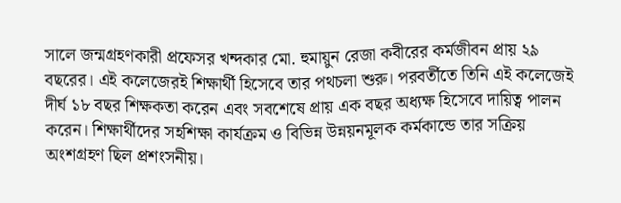সালে জন্মগ্রহণকারী প্রফেসর খন্দকার মো. হুমায়ুন রেজা কবীরের কর্মজীবন প্রায় ২৯ বছরের। এই কলেজেরই শিক্ষার্থী হিসেবে তার পথচলা শুরু। পরবর্তীতে তিনি এই কলেজেই দীর্ঘ ১৮ বছর শিক্ষকতা করেন এবং সবশেষে প্রায় এক বছর অধ্যক্ষ হিসেবে দায়িত্ব পালন করেন। শিক্ষার্থীদের সহশিক্ষা কার্যক্রম ও বিভিন্ন উন্নয়নমূলক কর্মকান্ডে তার সক্রিয় অংশগ্রহণ ছিল প্রশংসনীয়।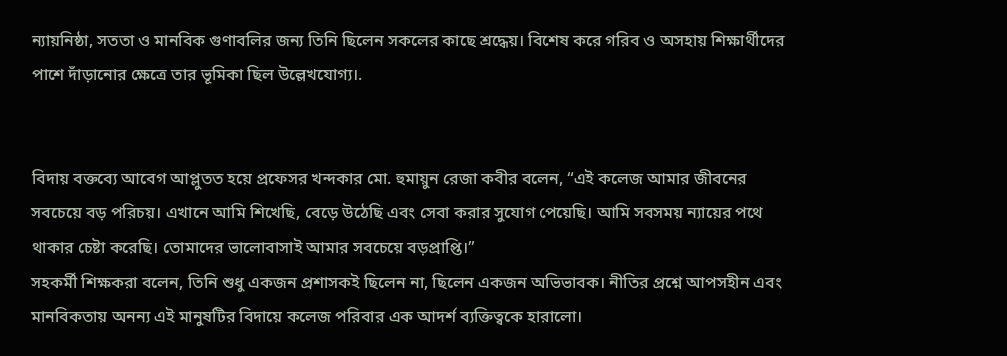ন্যায়নিষ্ঠা, সততা ও মানবিক গুণাবলির জন্য তিনি ছিলেন সকলের কাছে শ্রদ্ধেয়। বিশেষ করে গরিব ও অসহায় শিক্ষার্থীদের পাশে দাঁড়ানোর ক্ষেত্রে তার ভূমিকা ছিল উল্লেখযোগ্য।.


বিদায় বক্তব্যে আবেগ আপ্লুতত হয়ে প্রফেসর খন্দকার মো. হুমায়ুন রেজা কবীর বলেন, “এই কলেজ আমার জীবনের সবচেয়ে বড় পরিচয়। এখানে আমি শিখেছি, বেড়ে উঠেছি এবং সেবা করার সুযোগ পেয়েছি। আমি সবসময় ন্যায়ের পথে থাকার চেষ্টা করেছি। তোমাদের ভালোবাসাই আমার সবচেয়ে বড়প্রাপ্তি।”
সহকর্মী শিক্ষকরা বলেন, তিনি শুধু একজন প্রশাসকই ছিলেন না, ছিলেন একজন অভিভাবক। নীতির প্রশ্নে আপসহীন এবং মানবিকতায় অনন্য এই মানুষটির বিদায়ে কলেজ পরিবার এক আদর্শ ব্যক্তিত্বকে হারালো।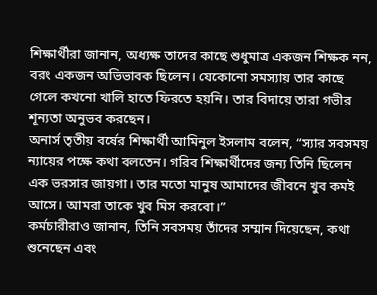শিক্ষার্থীরা জানান, অধ্যক্ষ তাদের কাছে শুধুমাত্র একজন শিক্ষক নন, বরং একজন অভিভাবক ছিলেন। যেকোনো সমস্যায় তার কাছে গেলে কখনো খালি হাতে ফিরতে হয়নি। তার বিদায়ে তারা গভীর শূন্যতা অনুভব করছেন।
অনার্স তৃতীয় বর্ষের শিক্ষার্থী আমিনুল ইসলাম বলেন, “স্যার সবসময় ন্যায়ের পক্ষে কথা বলতেন। গরিব শিক্ষার্থীদের জন্য তিনি ছিলেন এক ভরসার জায়গা। তার মতো মানুষ আমাদের জীবনে খুব কমই আসে। আমরা তাকে খুব মিস করবো।”
কর্মচারীরাও জানান, তিনি সবসময় তাঁদের সম্মান দিয়েছেন, কথা শুনেছেন এবং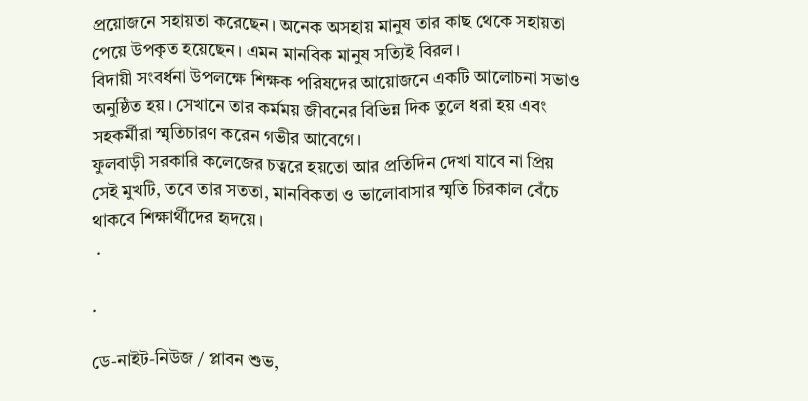প্রয়োজনে সহায়তা করেছেন। অনেক অসহায় মানুষ তার কাছ থেকে সহায়তা পেয়ে উপকৃত হয়েছেন। এমন মানবিক মানুষ সত্যিই বিরল।
বিদায়ী সংবর্ধনা উপলক্ষে শিক্ষক পরিষদের আয়োজনে একটি আলোচনা সভাও অনুষ্ঠিত হয়। সেখানে তার কর্মময় জীবনের বিভিন্ন দিক তুলে ধরা হয় এবং সহকর্মীরা স্মৃতিচারণ করেন গভীর আবেগে।
ফুলবাড়ী সরকারি কলেজের চত্বরে হয়তো আর প্রতিদিন দেখা যাবে না প্রিয় সেই মুখটি, তবে তার সততা, মানবিকতা ও ভালোবাসার স্মৃতি চিরকাল বেঁচে থাকবে শিক্ষার্থীদের হৃদয়ে।
 .

.

ডে-নাইট-নিউজ / প্লাবন শুভ,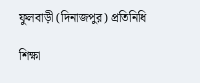ফুলবাড়ী (দিনাজপুর) প্রতিনিধি

শিক্ষা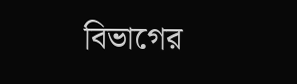বিভাগের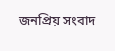জনপ্রিয় সংবাদ